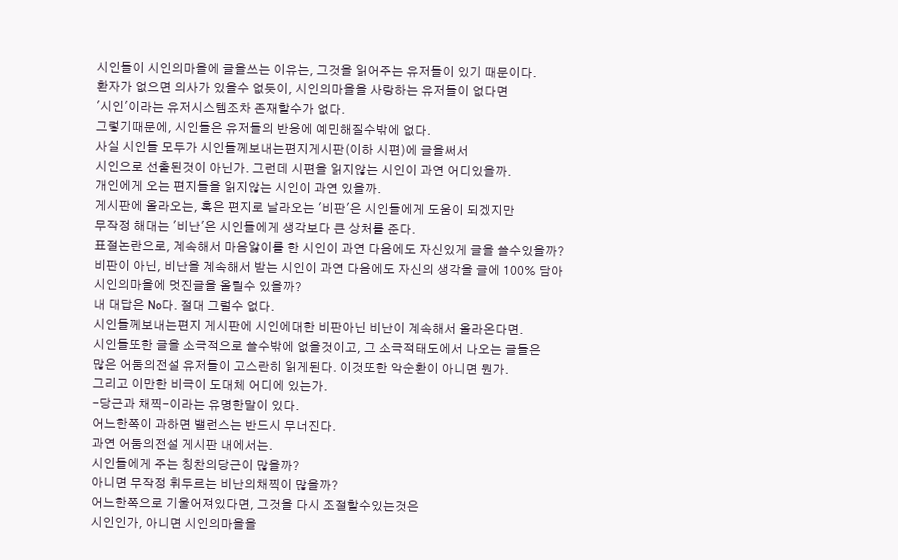시인들이 시인의마을에 글을쓰는 이유는, 그것을 읽어주는 유저들이 있기 때문이다.
환자가 없으면 의사가 있을수 없듯이, 시인의마을을 사랑하는 유저들이 없다면
'시인'이라는 유저시스템조차 존재할수가 없다.
그렇기때문에, 시인들은 유저들의 반응에 예민해질수밖에 없다.
사실 시인들 모두가 시인들께보내는편지게시판(이하 시편)에 글을써서
시인으로 선출된것이 아닌가. 그런데 시편을 읽지않는 시인이 과연 어디있을까.
개인에게 오는 편지들을 읽지않는 시인이 과연 있을까.
게시판에 올라오는, 혹은 편지로 날라오는 '비판'은 시인들에게 도움이 되겠지만
무작정 해대는 '비난'은 시인들에게 생각보다 큰 상처를 준다.
표절논란으로, 계속해서 마음앓이를 한 시인이 과연 다음에도 자신있게 글을 쓸수있을까?
비판이 아닌, 비난을 계속해서 받는 시인이 과연 다음에도 자신의 생각을 글에 100% 담아
시인의마을에 멋진글을 올릴수 있을까?
내 대답은 No다. 절대 그럴수 없다.
시인들께보내는편지 게시판에 시인에대한 비판아닌 비난이 계속해서 올라온다면.
시인들또한 글을 소극적으로 쓸수밖에 없을것이고, 그 소극적태도에서 나오는 글들은
많은 어둠의전설 유저들이 고스란히 읽게된다. 이것또한 악순환이 아니면 뭔가.
그리고 이만한 비극이 도대체 어디에 있는가.
-당근과 채찍-이라는 유명한말이 있다.
어느한쪽이 과하면 밸런스는 반드시 무너진다.
과연 어둠의전설 게시판 내에서는.
시인들에게 주는 칭찬의당근이 많을까?
아니면 무작정 휘두르는 비난의채찍이 많을까?
어느한쪽으로 기울어져있다면, 그것을 다시 조절할수있는것은
시인인가, 아니면 시인의마을을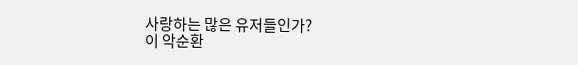사랑하는 많은 유저들인가?
이 악순환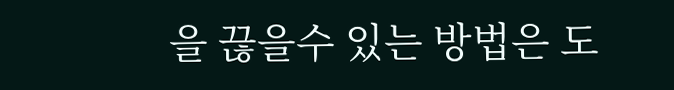을 끊을수 있는 방법은 도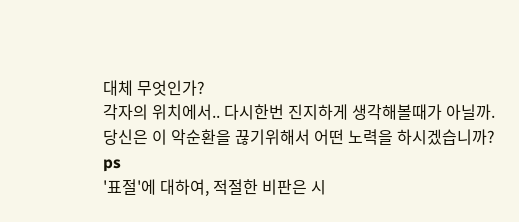대체 무엇인가?
각자의 위치에서.. 다시한번 진지하게 생각해볼때가 아닐까.
당신은 이 악순환을 끊기위해서 어떤 노력을 하시겠습니까?
ps
'표절'에 대하여, 적절한 비판은 시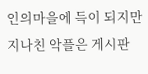인의마을에 득이 되지만
지나친 악플은 게시판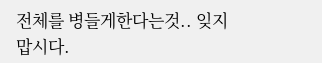전체를 병들게한다는것.. 잊지맙시다.